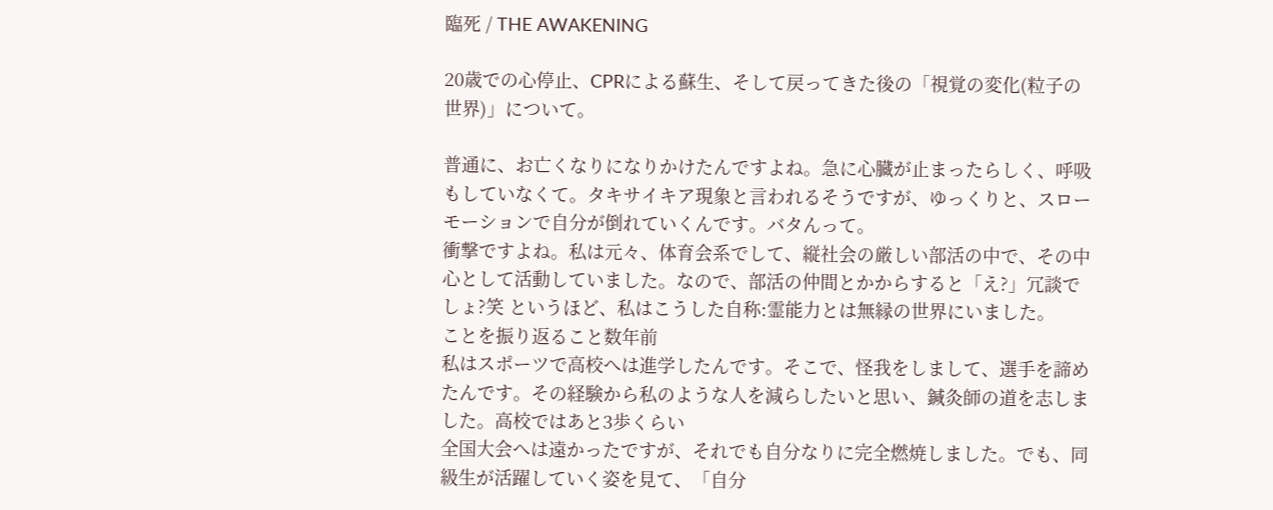臨死 / THE AWAKENING

20歳での心停止、CPRによる蘇生、そして戻ってきた後の「視覚の変化(粒子の世界)」について。

普通に、お亡くなりになりかけたんですよね。急に心臓が止まったらしく、呼吸もしていなくて。タキサイキア現象と言われるそうですが、ゆっくりと、スローモーションで自分が倒れていくんです。バタんって。
衝撃ですよね。私は元々、体育会系でして、縦社会の厳しい部活の中で、その中心として活動していました。なので、部活の仲間とかからすると「え?」冗談でしょ?笑 というほど、私はこうした自称:霊能力とは無縁の世界にいました。
ことを振り返ること数年前
私はスポーツで高校へは進学したんです。そこで、怪我をしまして、選手を諦めたんです。その経験から私のような人を減らしたいと思い、鍼灸師の道を志しました。高校ではあと3歩くらい
全国大会へは遠かったですが、それでも自分なりに完全燃焼しました。でも、同級生が活躍していく姿を見て、「自分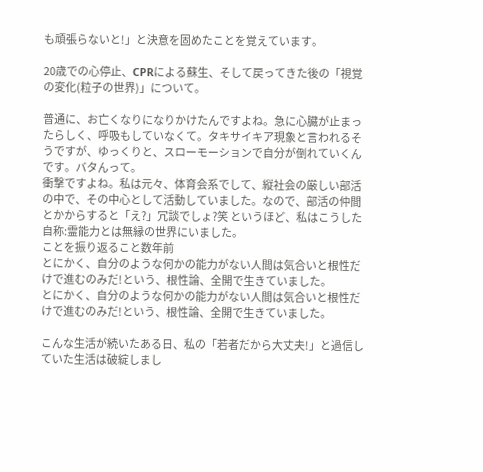も頑張らないと!」と決意を固めたことを覚えています。

20歳での心停止、CPRによる蘇生、そして戻ってきた後の「視覚の変化(粒子の世界)」について。

普通に、お亡くなりになりかけたんですよね。急に心臓が止まったらしく、呼吸もしていなくて。タキサイキア現象と言われるそうですが、ゆっくりと、スローモーションで自分が倒れていくんです。バタんって。
衝撃ですよね。私は元々、体育会系でして、縦社会の厳しい部活の中で、その中心として活動していました。なので、部活の仲間とかからすると「え?」冗談でしょ?笑 というほど、私はこうした自称:霊能力とは無縁の世界にいました。
ことを振り返ること数年前
とにかく、自分のような何かの能力がない人間は気合いと根性だけで進むのみだ!という、根性論、全開で生きていました。
とにかく、自分のような何かの能力がない人間は気合いと根性だけで進むのみだ!という、根性論、全開で生きていました。

こんな生活が続いたある日、私の「若者だから大丈夫!」と過信していた生活は破綻しまし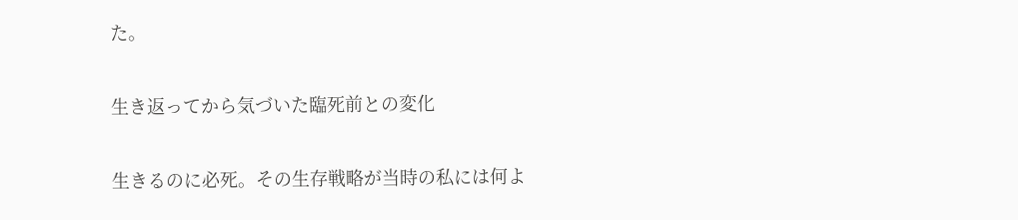た。

生き返ってから気づいた臨死前との変化

生きるのに必死。その生存戦略が当時の私には何よ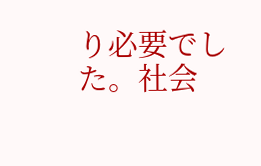り必要でした。社会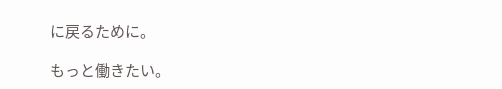に戻るために。

もっと働きたい。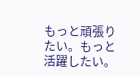もっと頑張りたい。もっと活躍したい。